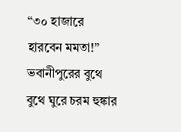“৩০ হাজারে হারবেন মমতা!” ভবানীপুরের বুথে বুথে ঘুরে চরম হুঙ্কার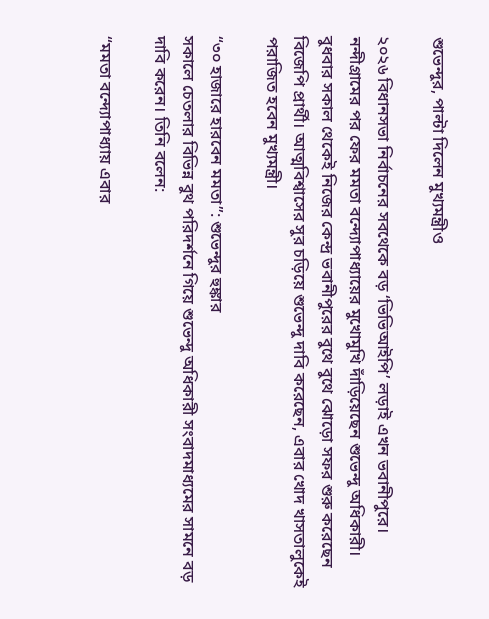শুভেন্দুর, পাল্টা দিলেন মুখ্যমন্ত্রীও

২০২৬ বিধানসভা নির্বাচনের সবথেকে বড় ‘ভিভিআইপি’ লড়াই এখন ভবানীপুরে। নন্দীগ্রামের পর ফের মমতা বন্দ্যোপাধ্যায়ের মুখোমুখি দাঁড়িয়েছেন শুভেন্দু অধিকারী। বুধবার সকাল থেকেই নিজের কেন্দ্র ভবানীপুরের বুথে বুথে ঝোড়ো সফর শুরু করেছেন বিজেপি প্রার্থী। আত্মবিশ্বাসের সুর চড়িয়ে শুভেন্দু দাবি করেছেন, এবার খোদ খাসতালুকেই পরাজিত হবেন মুখ্যমন্ত্রী।

“৩০ হাজারে হারবেন মমতা”: শুভেন্দুর হুঙ্কার
সকালে চেতলার বিভিন্ন বুথ পরিদর্শনে গিয়ে শুভেন্দু অধিকারী সংবাদমাধ্যমের সামনে বড় দাবি করেন। তিনি বলেন:

“মমতা বন্দ্যোপাধ্যায় এবার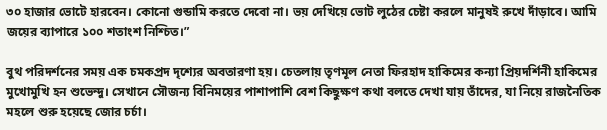৩০ হাজার ভোটে হারবেন। কোনো গুন্ডামি করতে দেবো না। ভয় দেখিয়ে ভোট লুঠের চেষ্টা করলে মানুষই রুখে দাঁড়াবে। আমি জয়ের ব্যাপারে ১০০ শতাংশ নিশ্চিত।”

বুথ পরিদর্শনের সময় এক চমকপ্রদ দৃশ্যের অবতারণা হয়। চেতলায় তৃণমূল নেতা ফিরহাদ হাকিমের কন্যা প্রিয়দর্শিনী হাকিমের মুখোমুখি হন শুভেন্দু। সেখানে সৌজন্য বিনিময়ের পাশাপাশি বেশ কিছুক্ষণ কথা বলতে দেখা যায় তাঁদের, যা নিয়ে রাজনৈতিক মহলে শুরু হয়েছে জোর চর্চা।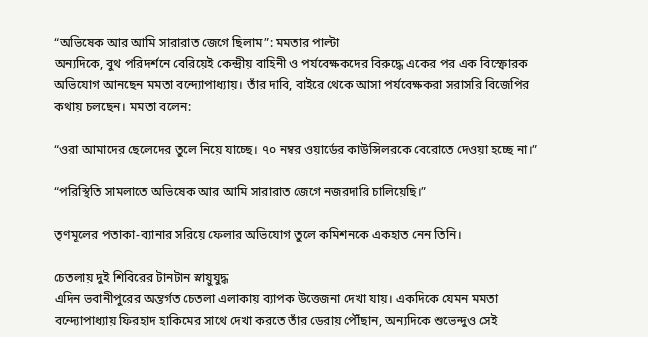“অভিষেক আর আমি সারারাত জেগে ছিলাম”: মমতার পাল্টা
অন্যদিকে, বুথ পরিদর্শনে বেরিয়েই কেন্দ্রীয় বাহিনী ও পর্যবেক্ষকদের বিরুদ্ধে একের পর এক বিস্ফোরক অভিযোগ আনছেন মমতা বন্দ্যোপাধ্যায়। তাঁর দাবি, বাইরে থেকে আসা পর্যবেক্ষকরা সরাসরি বিজেপির কথায় চলছেন। মমতা বলেন:

“ওরা আমাদের ছেলেদের তুলে নিয়ে যাচ্ছে। ৭০ নম্বর ওয়ার্ডের কাউন্সিলরকে বেরোতে দেওয়া হচ্ছে না।”

“পরিস্থিতি সামলাতে অভিষেক আর আমি সারারাত জেগে নজরদারি চালিয়েছি।”

তৃণমূলের পতাকা-ব্যানার সরিয়ে ফেলার অভিযোগ তুলে কমিশনকে একহাত নেন তিনি।

চেতলায় দুই শিবিরের টানটান স্নায়ুযুদ্ধ
এদিন ভবানীপুরের অন্তর্গত চেতলা এলাকায় ব্যাপক উত্তেজনা দেখা যায়। একদিকে যেমন মমতা বন্দ্যোপাধ্যায় ফিরহাদ হাকিমের সাথে দেখা করতে তাঁর ডেরায় পৌঁছান, অন্যদিকে শুভেন্দুও সেই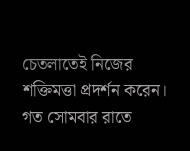চেতলাতেই নিজের শক্তিমত্তা প্রদর্শন করেন। গত সোমবার রাতে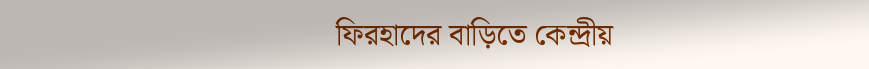ফিরহাদের বাড়িতে কেন্দ্রীয়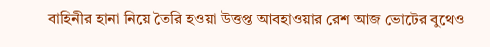বাহিনীর হানা নিয়ে তৈরি হওয়া উত্তপ্ত আবহাওয়ার রেশ আজ ভোটের বুথেও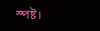স্পষ্ট।